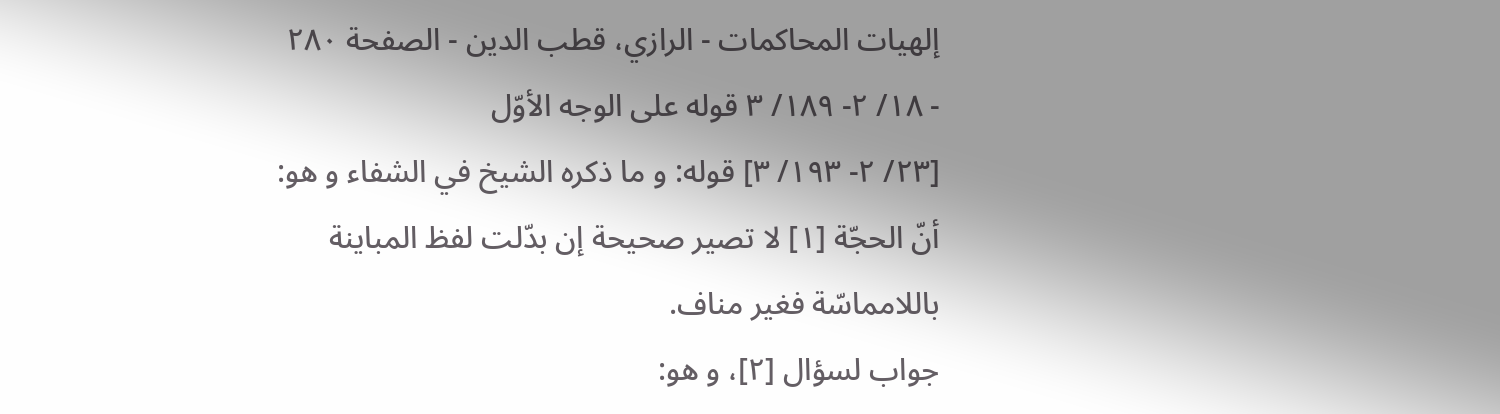إلهيات المحاكمات - الرازي، قطب الدين - الصفحة ٢٨٠ - ١٨/ ٢- ١٨٩/ ٣ قوله على الوجه الأوّل
[٢٣/ ٢- ١٩٣/ ٣] قوله: و ما ذكره الشيخ في الشفاء و هو: أنّ الحجّة [١] لا تصير صحيحة إن بدّلت لفظ المباينة باللامماسّة فغير مناف.
جواب لسؤال [٢]، و هو: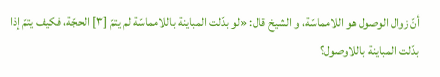أنّ زوال الوصول هو اللامماسّة، و الشيخ قال: «لو بدّلت المباينة باللامماسّة لم يتمّ [٣] الحجّة، فكيف يتمّ إذا بدّلت المباينة باللاوصول؟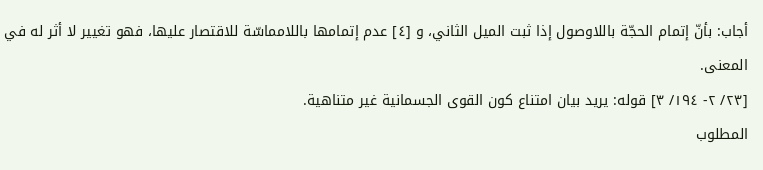أجاب: بأنّ إتمام الحجّة باللاوصول إذا ثبت الميل الثاني، و [٤] عدم إتمامها باللامماسّة للاقتصار عليها، فهو تغيير لا أثر له في المعنى.
[٢٣/ ٢- ١٩٤/ ٣] قوله: يريد بيان امتناع كون القوى الجسمانية غير متناهية.
المطلوب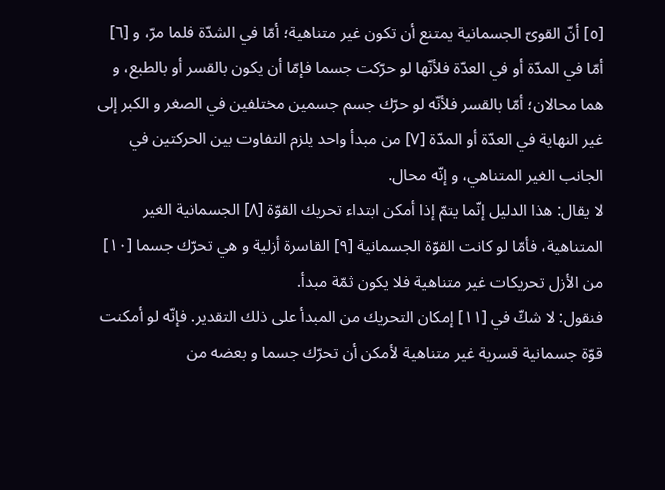[٥] أنّ القوىّ الجسمانية يمتنع أن تكون غير متناهية؛ أمّا في الشدّة فلما مرّ، و [٦] أمّا في المدّة أو في العدّة فلأنّها لو حرّكت جسما فإمّا أن يكون بالقسر أو بالطبع، و هما محالان؛ أمّا بالقسر فلأنّه لو حرّك جسم جسمين مختلفين في الصغر و الكبر إلى غير النهاية في العدّة أو المدّة [٧] من مبدأ واحد يلزم التفاوت بين الحركتين في الجانب الغير المتناهي، و إنّه محال.
لا يقال: هذا الدليل إنّما يتمّ إذا أمكن ابتداء تحريك القوّة [٨] الجسمانية الغير المتناهية، فأمّا لو كانت القوّة الجسمانية [٩] القاسرة أزلية و هي تحرّك جسما [١٠] من الأزل تحريكات غير متناهية فلا يكون ثمّة مبدأ.
فنقول: لا شكّ في [١١] إمكان التحريك من المبدأ على ذلك التقدير. فإنّه لو أمكنت قوّة جسمانية قسرية غير متناهية لأمكن أن تحرّك جسما و بعضه من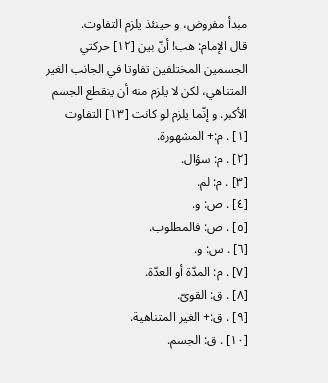مبدأ مفروض، و حينئذ يلزم التفاوت.
قال الإمام: هب! أنّ بين [١٢] حركتي الجسمين المختلفين تفاوتا في الجانب الغير المتناهي، لكن لا يلزم منه أن ينقطع الجسم الأكبر. و إنّما يلزم لو كانت [١٣] التفاوت
[١] . م:+ المشهورة.
[٢] . م: سؤال.
[٣] . م: لم.
[٤] . ص: و.
[٥] . ص: فالمطلوب.
[٦] . س: و.
[٧] . م: المدّة أو العدّة.
[٨] . ق: القوىّ.
[٩] . ق:+ الغير المتناهية.
[١٠] . ق: الجسم.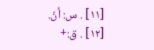[١١] . س: أنّ.
[١٢] . ق:+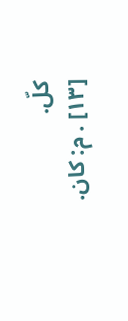كلّ.
[١٣] . م: كان.